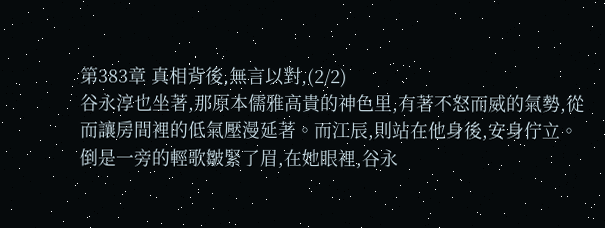第383章 真相背後,無言以對,(2/2)
谷永淳也坐著,那原本儒雅高貴的神色里,有著不怒而威的氣勢,從而讓房間裡的低氣壓漫延著。而江辰,則站在他身後,安身佇立。
倒是一旁的輕歌皺緊了眉,在她眼裡,谷永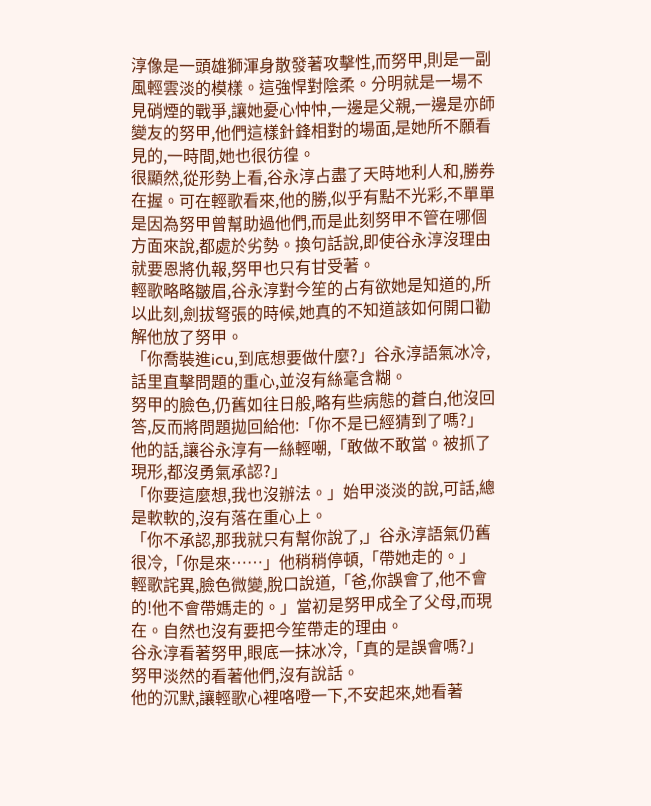淳像是一頭雄獅渾身散發著攻擊性,而努甲,則是一副風輕雲淡的模樣。這強悍對陰柔。分明就是一場不見硝煙的戰爭,讓她憂心忡忡,一邊是父親,一邊是亦師變友的努甲,他們這樣針鋒相對的場面,是她所不願看見的,一時間,她也很彷徨。
很顯然,從形勢上看,谷永淳占盡了天時地利人和,勝券在握。可在輕歌看來,他的勝,似乎有點不光彩,不單單是因為努甲曾幫助過他們,而是此刻努甲不管在哪個方面來說,都處於劣勢。換句話說,即使谷永淳沒理由就要恩將仇報,努甲也只有甘受著。
輕歌略略皺眉,谷永淳對今笙的占有欲她是知道的,所以此刻,劍拔弩張的時候,她真的不知道該如何開口勸解他放了努甲。
「你喬裝進icu,到底想要做什麼?」谷永淳語氣冰冷,話里直擊問題的重心,並沒有絲毫含糊。
努甲的臉色,仍舊如往日般,略有些病態的蒼白,他沒回答,反而將問題拋回給他:「你不是已經猜到了嗎?」
他的話,讓谷永淳有一絲輕嘲,「敢做不敢當。被抓了現形,都沒勇氣承認?」
「你要這麼想,我也沒辦法。」始甲淡淡的說,可話,總是軟軟的,沒有落在重心上。
「你不承認,那我就只有幫你說了,」谷永淳語氣仍舊很冷,「你是來……」他稍稍停頓,「帶她走的。」
輕歌詫異,臉色微變,脫口說道,「爸,你誤會了,他不會的!他不會帶媽走的。」當初是努甲成全了父母,而現在。自然也沒有要把今笙帶走的理由。
谷永淳看著努甲,眼底一抹冰冷,「真的是誤會嗎?」
努甲淡然的看著他們,沒有說話。
他的沉默,讓輕歌心裡咯噔一下,不安起來,她看著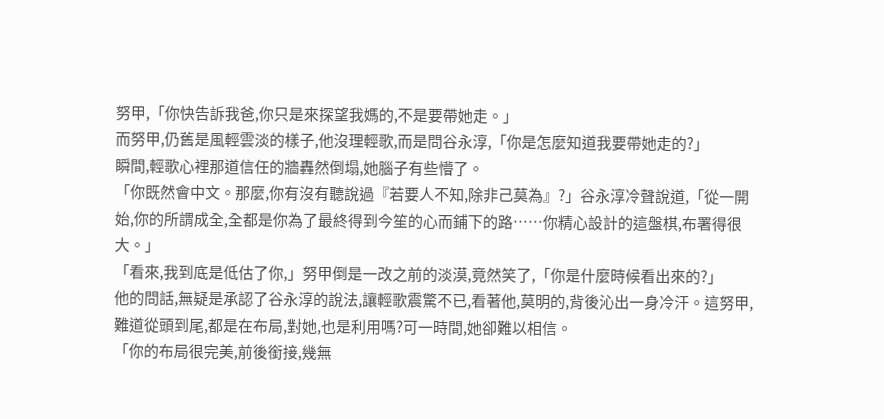努甲,「你快告訴我爸,你只是來探望我媽的,不是要帶她走。」
而努甲,仍舊是風輕雲淡的樣子,他沒理輕歌,而是問谷永淳,「你是怎麼知道我要帶她走的?」
瞬間,輕歌心裡那道信任的牆轟然倒塌,她腦子有些懵了。
「你既然會中文。那麼,你有沒有聽說過『若要人不知,除非己莫為』?」谷永淳冷聲說道,「從一開始,你的所謂成全,全都是你為了最終得到今笙的心而鋪下的路……你精心設計的這盤棋,布署得很大。」
「看來,我到底是低估了你,」努甲倒是一改之前的淡漠,竟然笑了,「你是什麼時候看出來的?」
他的問話,無疑是承認了谷永淳的說法,讓輕歌震驚不已,看著他,莫明的,背後沁出一身冷汗。這努甲,難道從頭到尾,都是在布局,對她,也是利用嗎?可一時間,她卻難以相信。
「你的布局很完美,前後銜接,幾無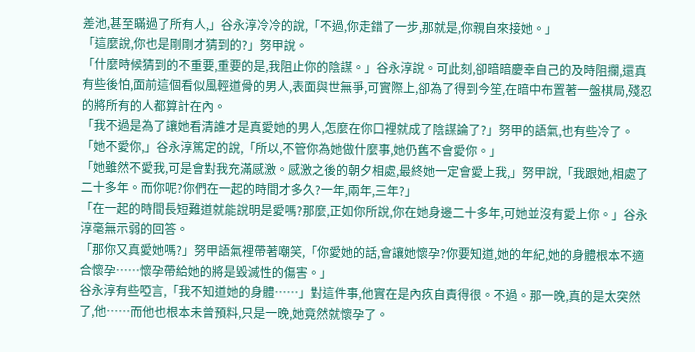差池,甚至瞞過了所有人,」谷永淳冷冷的說,「不過,你走錯了一步,那就是,你親自來接她。」
「這麼說,你也是剛剛才猜到的?」努甲說。
「什麼時候猜到的不重要,重要的是,我阻止你的陰謀。」谷永淳說。可此刻,卻暗暗慶幸自己的及時阻攔,還真有些後怕,面前這個看似風輕道骨的男人,表面與世無爭,可實際上,卻為了得到今笙,在暗中布置著一盤棋局,殘忍的將所有的人都算計在內。
「我不過是為了讓她看清誰才是真愛她的男人,怎麼在你口裡就成了陰謀論了?」努甲的語氣,也有些冷了。
「她不愛你,」谷永淳篤定的說,「所以,不管你為她做什麼事,她仍舊不會愛你。」
「她雖然不愛我,可是會對我充滿感激。感激之後的朝夕相處,最終她一定會愛上我,」努甲說,「我跟她,相處了二十多年。而你呢?你們在一起的時間才多久?一年,兩年,三年?」
「在一起的時間長短難道就能說明是愛嗎?那麼,正如你所說,你在她身邊二十多年,可她並沒有愛上你。」谷永淳毫無示弱的回答。
「那你又真愛她嗎?」努甲語氣裡帶著嘲笑,「你愛她的話,會讓她懷孕?你要知道,她的年紀,她的身體根本不適合懷孕……懷孕帶給她的將是毀滅性的傷害。」
谷永淳有些啞言,「我不知道她的身體……」對這件事,他實在是內疚自責得很。不過。那一晚,真的是太突然了,他……而他也根本未曾預料,只是一晚,她竟然就懷孕了。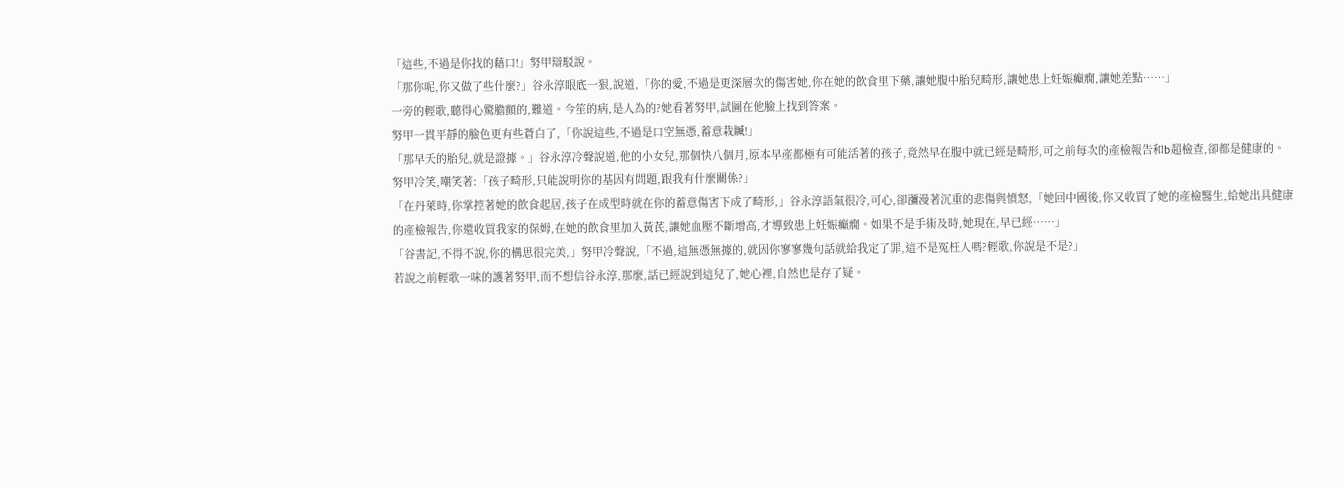「這些,不過是你找的藉口!」努甲辯駁說。
「那你呢,你又做了些什麼?」谷永淳眼底一狠,說道,「你的愛,不過是更深層次的傷害她,你在她的飲食里下藥,讓她腹中胎兒畸形,讓她患上妊娠癲癇,讓她差點……」
一旁的輕歌,聽得心驚膽顫的,難道。今笙的病,是人為的?她看著努甲,試圖在他臉上找到答案。
努甲一貫平靜的臉色更有些蒼白了,「你說這些,不過是口空無憑,蓄意栽贓!」
「那早夭的胎兒,就是證據。」谷永淳冷聲說道,他的小女兒,那個快八個月,原本早產都極有可能活著的孩子,竟然早在腹中就已經是畸形,可之前每次的產檢報告和b超檢查,卻都是健康的。
努甲冷笑,嘲笑著:「孩子畸形,只能說明你的基因有問題,跟我有什麼關係?」
「在丹萊時,你掌控著她的飲食起居,孩子在成型時就在你的蓄意傷害下成了畸形,」谷永淳語氣很冷,可心,卻瀰漫著沉重的悲傷與憤怒,「她回中國後,你又收買了她的產檢醫生,給她出具健康的產檢報告,你還收買我家的保姆,在她的飲食里加入黃芪,讓她血壓不斷增高,才導致患上妊娠癲癇。如果不是手術及時,她現在,早已經……」
「谷書記,不得不說,你的構思很完美,」努甲冷聲說,「不過,這無憑無據的,就因你寥寥幾句話就給我定了罪,這不是冤枉人嗎?輕歌,你說是不是?」
若說之前輕歌一味的護著努甲,而不想信谷永淳,那麼,話已經說到這兒了,她心裡,自然也是存了疑。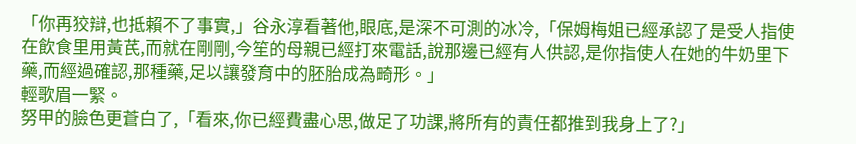「你再狡辯,也抵賴不了事實,」谷永淳看著他,眼底,是深不可測的冰冷,「保姆梅姐已經承認了是受人指使在飲食里用黃芪,而就在剛剛,今笙的母親已經打來電話,說那邊已經有人供認,是你指使人在她的牛奶里下藥,而經過確認,那種藥,足以讓發育中的胚胎成為畸形。」
輕歌眉一緊。
努甲的臉色更蒼白了,「看來,你已經費盡心思,做足了功課,將所有的責任都推到我身上了?」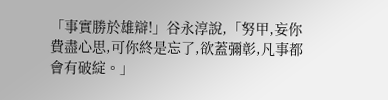「事實勝於雄辯!」谷永淳說,「努甲,妄你費盡心思,可你終是忘了,欲蓋彌彰,凡事都會有破綻。」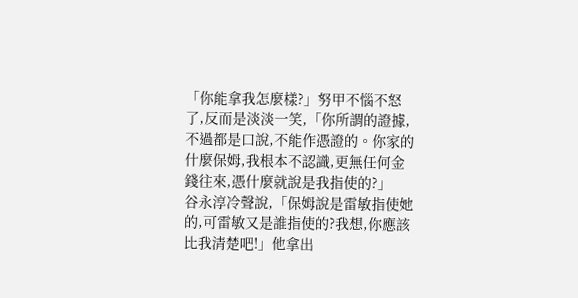「你能拿我怎麼樣?」努甲不惱不怒了,反而是淡淡一笑,「你所謂的證據,不過都是口說,不能作憑證的。你家的什麼保姆,我根本不認識,更無任何金錢往來,憑什麼就說是我指使的?」
谷永淳冷聲說,「保姆說是雷敏指使她的,可雷敏又是誰指使的?我想,你應該比我清楚吧!」他拿出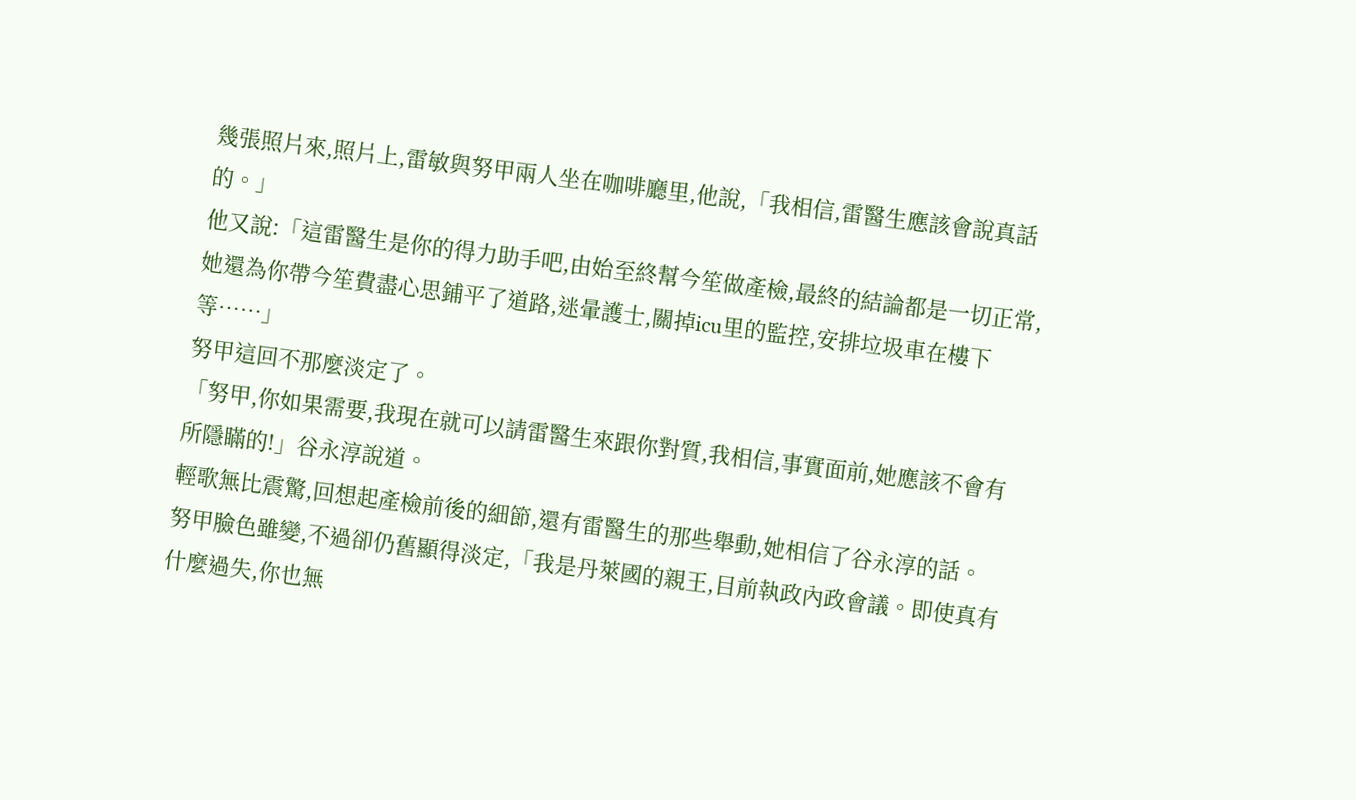幾張照片來,照片上,雷敏與努甲兩人坐在咖啡廳里,他說,「我相信,雷醫生應該會說真話的。」
他又說:「這雷醫生是你的得力助手吧,由始至終幫今笙做產檢,最終的結論都是一切正常,她還為你帶今笙費盡心思鋪平了道路,迷暈護士,關掉icu里的監控,安排垃圾車在樓下等……」
努甲這回不那麼淡定了。
「努甲,你如果需要,我現在就可以請雷醫生來跟你對質,我相信,事實面前,她應該不會有所隱瞞的!」谷永淳說道。
輕歌無比震驚,回想起產檢前後的細節,還有雷醫生的那些舉動,她相信了谷永淳的話。
努甲臉色雖變,不過卻仍舊顯得淡定,「我是丹萊國的親王,目前執政內政會議。即使真有什麼過失,你也無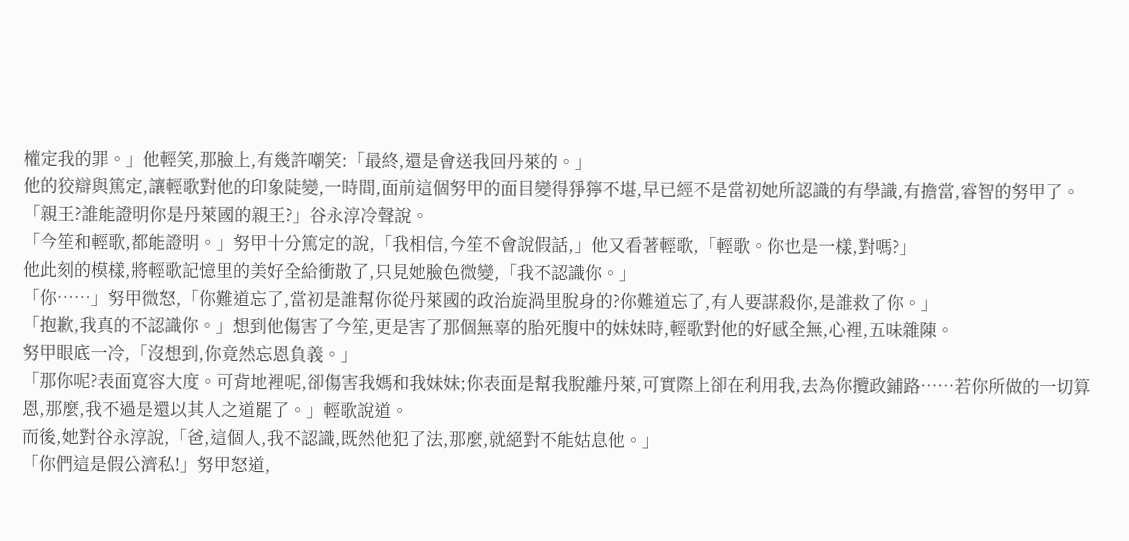權定我的罪。」他輕笑,那臉上,有幾許嘲笑:「最終,還是會送我回丹萊的。」
他的狡辯與篤定,讓輕歌對他的印象陡變,一時間,面前這個努甲的面目變得猙獰不堪,早已經不是當初她所認識的有學識,有擔當,睿智的努甲了。
「親王?誰能證明你是丹萊國的親王?」谷永淳冷聲說。
「今笙和輕歌,都能證明。」努甲十分篤定的說,「我相信,今笙不會說假話,」他又看著輕歌,「輕歌。你也是一樣,對嗎?」
他此刻的模樣,將輕歌記憶里的美好全給衝散了,只見她臉色微變,「我不認識你。」
「你……」努甲微怒,「你難道忘了,當初是誰幫你從丹萊國的政治旋渦里脫身的?你難道忘了,有人要謀殺你,是誰救了你。」
「抱歉,我真的不認識你。」想到他傷害了今笙,更是害了那個無辜的胎死腹中的妹妹時,輕歌對他的好感全無,心裡,五味雜陳。
努甲眼底一冷,「沒想到,你竟然忘恩負義。」
「那你呢?表面寬容大度。可背地裡呢,卻傷害我媽和我妹妹;你表面是幫我脫離丹萊,可實際上卻在利用我,去為你攬政鋪路……若你所做的一切算恩,那麼,我不過是還以其人之道罷了。」輕歌說道。
而後,她對谷永淳說,「爸,這個人,我不認識,既然他犯了法,那麼,就絕對不能姑息他。」
「你們這是假公濟私!」努甲怒道,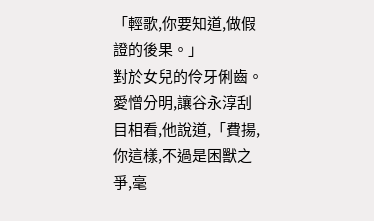「輕歌,你要知道,做假證的後果。」
對於女兒的伶牙俐齒。愛憎分明,讓谷永淳刮目相看,他說道,「費揚,你這樣,不過是困獸之爭,毫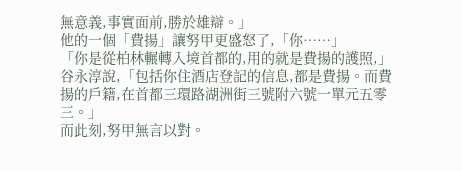無意義,事實面前,勝於雄辯。」
他的一個「費揚」讓努甲更盛怒了,「你……」
「你是從柏林輾轉入境首都的,用的就是費揚的護照,」谷永淳說,「包括你住酒店登記的信息,都是費揚。而費揚的戶籍,在首都三環路湖洲街三號附六號一單元五零三。」
而此刻,努甲無言以對。